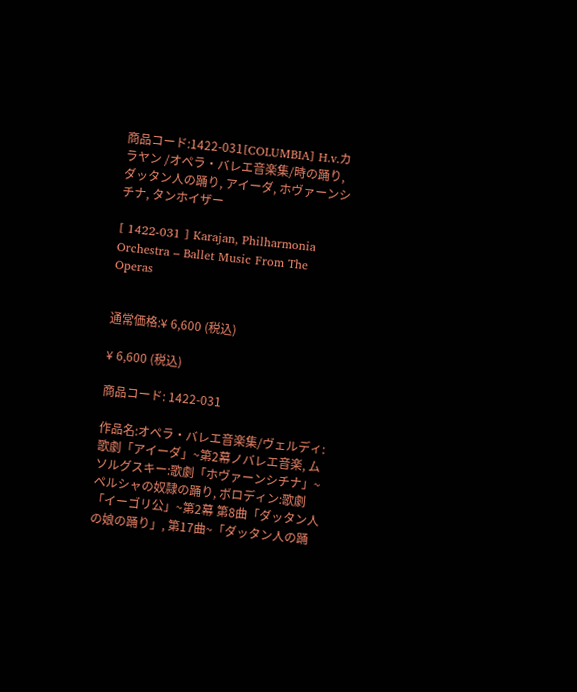商品コード:1422-031[COLUMBIA] H.v.カラヤン /オペラ・バレエ音楽集/時の踊り, ダッタン人の踊り, アイーダ, ホヴァーンシチナ, タンホイザー

[ 1422-031 ] Karajan, Philharmonia Orchestra – Ballet Music From The Operas


通常価格:¥ 6,600 (税込)

¥ 6,600 (税込)

商品コード: 1422-031

作品名:オペラ・バレエ音楽集/ヴェルディ:歌劇「アイーダ」~第2幕ノバレエ音楽, ムソルグスキー:歌劇「ホヴァーンシチナ」~ペルシャの奴隷の踊り, ボロディン:歌劇「イーゴリ公」~第2幕 第8曲「ダッタン人の娘の踊り」, 第17曲~「ダッタン人の踊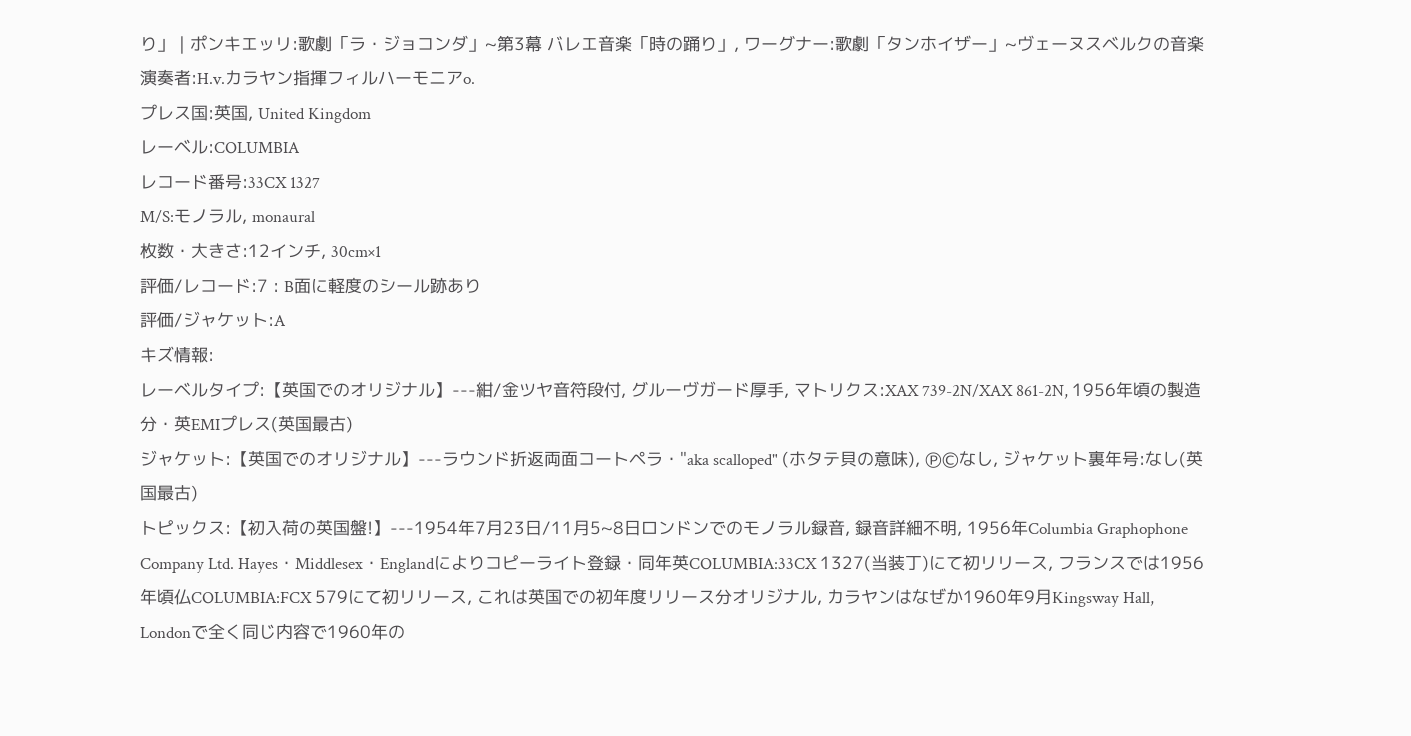り」 | ポンキエッリ:歌劇「ラ・ジョコンダ」~第3幕 バレエ音楽「時の踊り」, ワーグナー:歌劇「タンホイザー」~ヴェーヌスベルクの音楽
演奏者:H.v.カラヤン指揮フィルハーモニアo.
プレス国:英国, United Kingdom
レーベル:COLUMBIA
レコード番号:33CX 1327
M/S:モノラル, monaural
枚数・大きさ:12インチ, 30cm×1
評価/レコード:7 : B面に軽度のシール跡あり
評価/ジャケット:A
キズ情報:
レーベルタイプ:【英国でのオリジナル】---紺/金ツヤ音符段付, グルーヴガード厚手, マトリクス:XAX 739-2N/XAX 861-2N, 1956年頃の製造分・英EMIプレス(英国最古)
ジャケット:【英国でのオリジナル】---ラウンド折返両面コートペラ・"aka scalloped" (ホタテ貝の意味), ⓅⒸなし, ジャケット裏年号:なし(英国最古)
トピックス:【初入荷の英国盤!】---1954年7月23日/11月5~8日ロンドンでのモノラル録音, 録音詳細不明, 1956年Columbia Graphophone Company Ltd. Hayes・Middlesex・Englandによりコピーライト登録・同年英COLUMBIA:33CX 1327(当装丁)にて初リリース, フランスでは1956年頃仏COLUMBIA:FCX 579にて初リリース, これは英国での初年度リリース分オリジナル, カラヤンはなぜか1960年9月Kingsway Hall, Londonで全く同じ内容で1960年の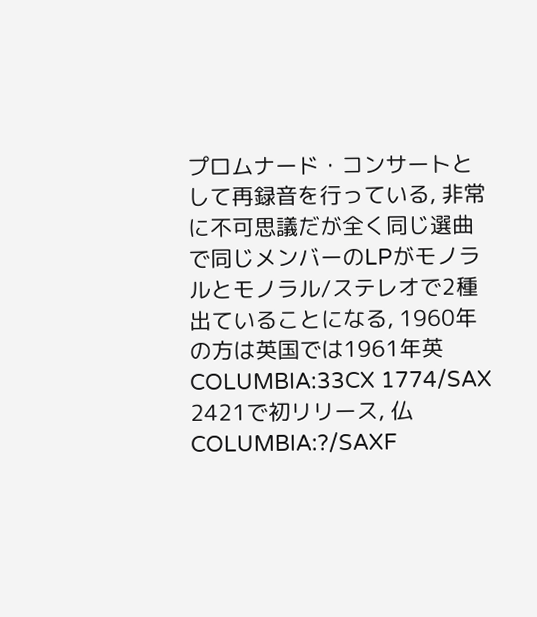プロムナード・コンサートとして再録音を行っている, 非常に不可思議だが全く同じ選曲で同じメンバーのLPがモノラルとモノラル/ステレオで2種出ていることになる, 1960年の方は英国では1961年英COLUMBIA:33CX 1774/SAX 2421で初リリース, 仏COLUMBIA:?/SAXF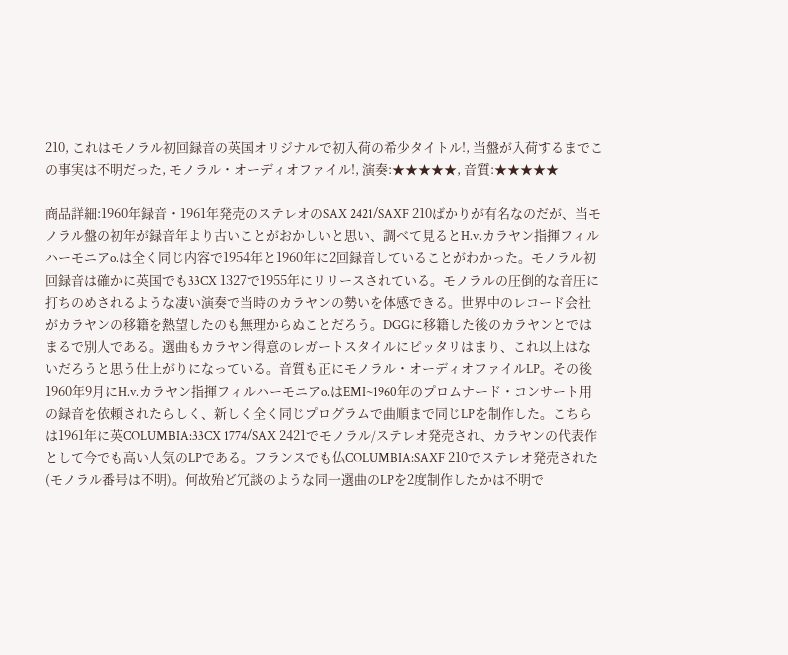210, これはモノラル初回録音の英国オリジナルで初入荷の希少タイトル!, 当盤が入荷するまでこの事実は不明だった, モノラル・オーディオファイル!, 演奏:★★★★★, 音質:★★★★★

商品詳細:1960年録音・1961年発売のステレオのSAX 2421/SAXF 210ばかりが有名なのだが、当モノラル盤の初年が録音年より古いことがおかしいと思い、調べて見るとH.v.カラヤン指揮フィルハーモニアo.は全く同じ内容で1954年と1960年に2回録音していることがわかった。モノラル初回録音は確かに英国でも33CX 1327で1955年にリリースされている。モノラルの圧倒的な音圧に打ちのめされるような凄い演奏で当時のカラヤンの勢いを体感できる。世界中のレコード会社がカラヤンの移籍を熱望したのも無理からぬことだろう。DGGに移籍した後のカラヤンとではまるで別人である。選曲もカラヤン得意のレガートスタイルにピッタリはまり、これ以上はないだろうと思う仕上がりになっている。音質も正にモノラル・オーディオファイルLP。その後1960年9月にH.v.カラヤン指揮フィルハーモニアo.はEMI~1960年のプロムナード・コンサート用の録音を依頼されたらしく、新しく全く同じプログラムで曲順まで同じLPを制作した。こちらは1961年に英COLUMBIA:33CX 1774/SAX 2421でモノラル/ステレオ発売され、カラヤンの代表作として今でも高い人気のLPである。フランスでも仏COLUMBIA:SAXF 210でステレオ発売された(モノラル番号は不明)。何故殆ど冗談のような同一選曲のLPを2度制作したかは不明で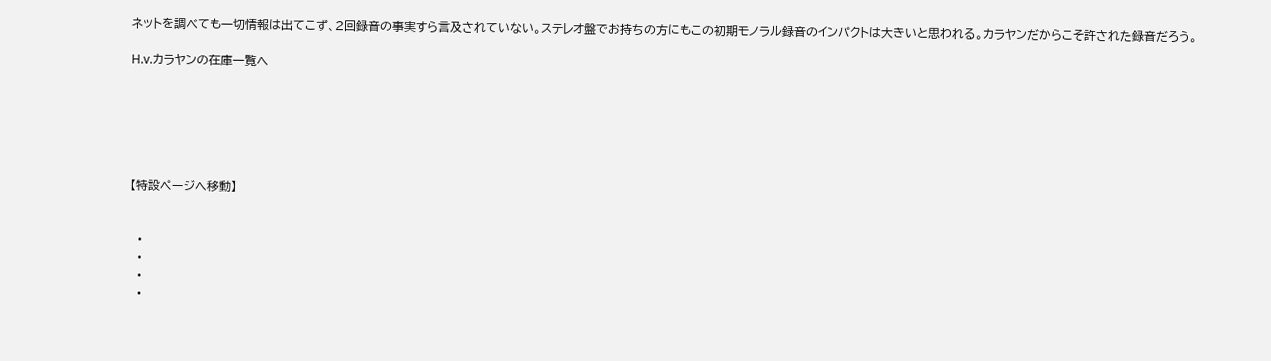ネットを調べても一切情報は出てこず、2回録音の事実すら言及されていない。ステレオ盤でお持ちの方にもこの初期モノラル録音のインパクトは大きいと思われる。カラヤンだからこそ許された録音だろう。

H.v.カラヤンの在庫一覧へ






【特設ページへ移動】


  •
  •
  •
  •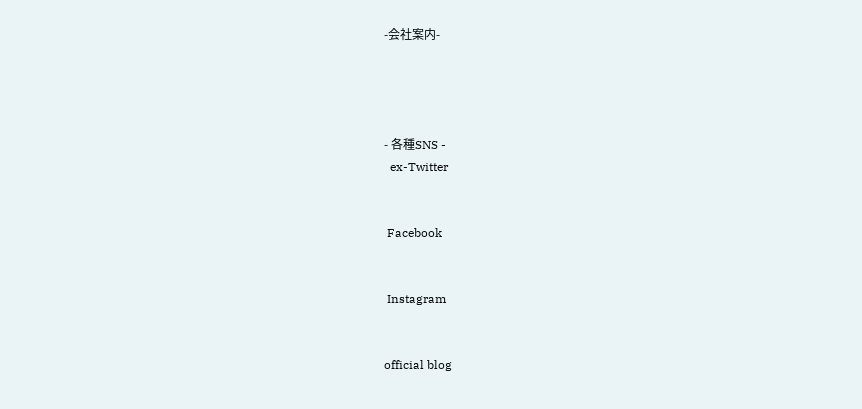-会社案内-




- 各種SNS -
  ex-Twitter


 Facebook


 Instagram


official blog